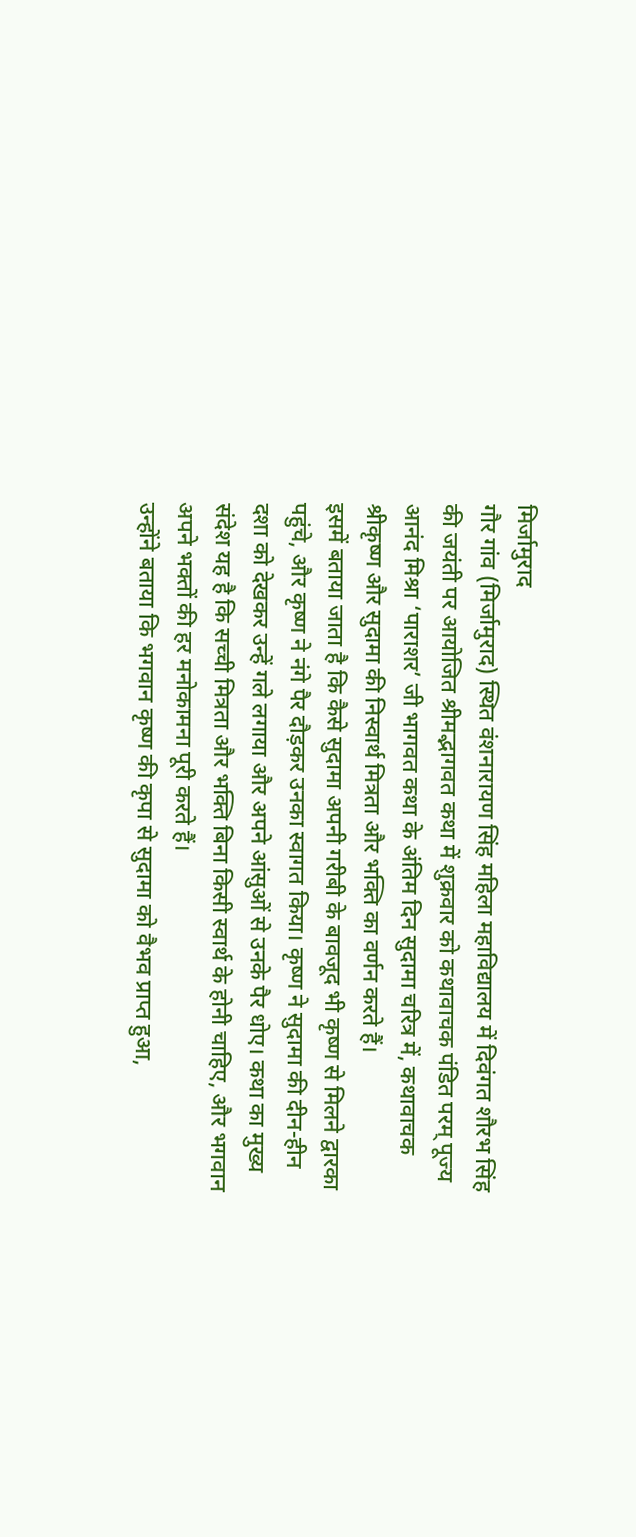मिर्जामुराद
गौर गांव (मिर्जामुराद) स्थित वंशनारायण सिंह महिला महाविद्यालय में दिवंगत शौरभ सिंह की जयंती पर आयोजित श्रीमद्भागवत कथा में शुक्रवार को कथावाचक पंडित परम् पूज्य आनंद मिश्रा ‘पाराशर’ जी भागवत कथा के अंतिम दिन सुदामा चरित्र में, कथावाचक श्रीकृष्ण और सुदामा की निस्वार्थ मित्रता और भक्ति का वर्णन करते हैं।
इसमें बताया जाता है कि कैसे सुदामा अपनी गरीबी के बावजूद भी कृष्ण से मिलने द्वारका पहुंचे, और कृष्ण ने नंगे पैर दौड़कर उनका स्वागत किया। कृष्ण ने सुदामा की दीन-हीन दशा को देखकर उन्हें गले लगाया और अपने आंसुओं से उनके पैर धोए। कथा का मुख्य संदेश यह है कि सच्ची मित्रता और भक्ति बिना किसी स्वार्थ के होनी चाहिए, और भगवान अपने भक्तों की हर मनोकामना पूरी करते हैं।
उन्होंने बताया कि भगवान कृष्ण की कृपा से सुदामा को वैभव प्राप्त हुआ,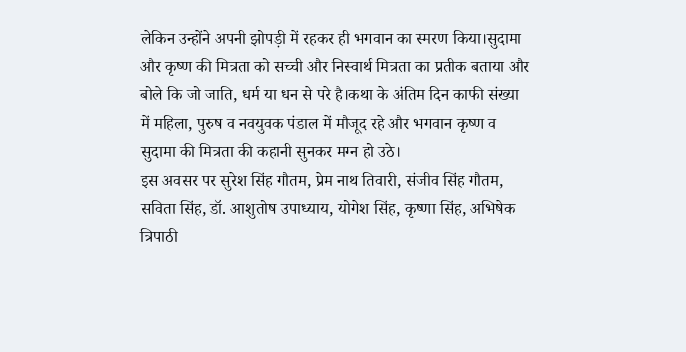लेकिन उन्होंने अपनी झोपड़ी में रहकर ही भगवान का स्मरण किया।सुदामा और कृष्ण की मित्रता को सच्ची और निस्वार्थ मित्रता का प्रतीक बताया और बोले कि जो जाति, धर्म या धन से परे है।कथा के अंतिम दिन काफी संख्या में महिला, पुरुष व नवयुवक पंडाल में मौजूद रहे और भगवान कृष्ण व सुदामा की मित्रता की कहानी सुनकर मग्न हो उठे।
इस अवसर पर सुरेश सिंह गौतम, प्रेम नाथ तिवारी, संजीव सिंह गौतम, सविता सिंह, डॉ. आशुतोष उपाध्याय, योगेश सिंह, कृष्णा सिंह, अभिषेक त्रिपाठी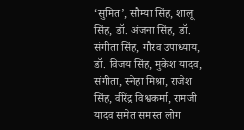‘सुमित’, सौम्या सिंह, शालू सिंह, डॉ. अंजना सिंह, डॉ. संगीता सिंह, गौरव उपाध्याय, डॉ. विजय सिंह, मुकेश यादव, संगीता, स्नेहा मिश्रा, राजेश सिंह, वीरेंद्र विश्वकर्मा, रामजी यादव समेत समस्त लोग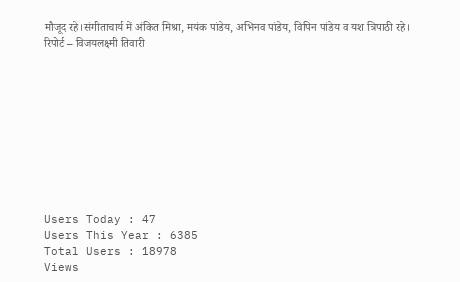मौजूद रहे।संगीताचार्य में अंकित मिश्रा, मयंक पांडेय, अभिनव पांडेय, विपिन पांडेय व यश त्रिपाठी रहे।
रिपोर्ट – विजयलक्ष्मी तिवारी










Users Today : 47
Users This Year : 6385
Total Users : 18978
Views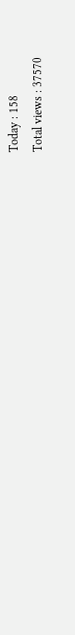Today : 158
Total views : 37570